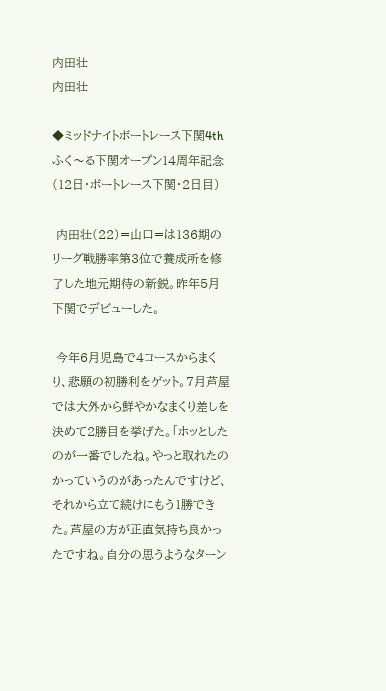内田壮
内田壮

◆ミッドナイトボートレース下関4thふく〜る下関オープン14周年記念(12日・ボートレース下関・2日目)

 内田壮(22)=山口=は136期のリーグ戦勝率第3位で養成所を修了した地元期待の新鋭。昨年5月下関でデビューした。

 今年6月児島で4コースからまくり、悲願の初勝利をゲット。7月芦屋では大外から鮮やかなまくり差しを決めて2勝目を挙げた。「ホッとしたのが一番でしたね。やっと取れたのかっていうのがあったんですけど、それから立て続けにもう1勝できた。芦屋の方が正直気持ち良かったですね。自分の思うようなターン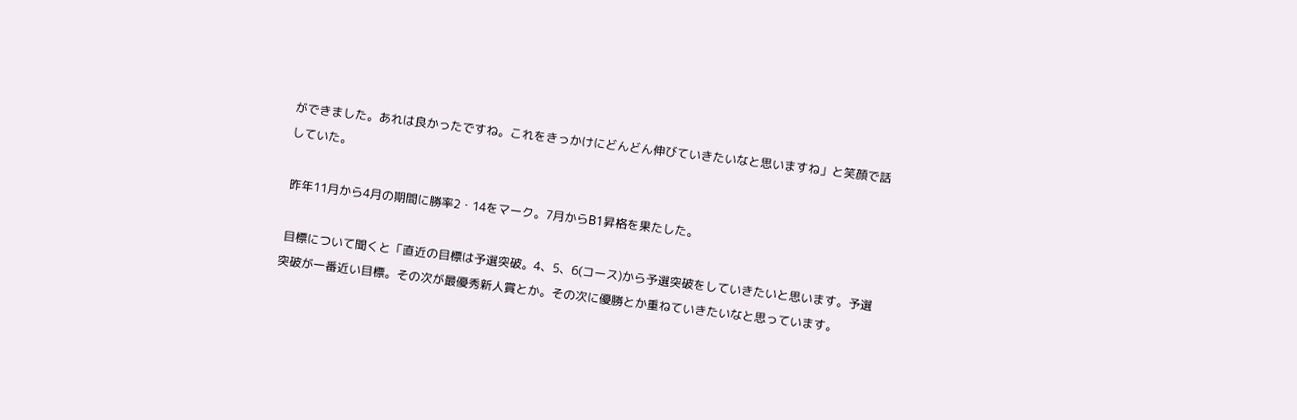ができました。あれは良かったですね。これをきっかけにどんどん伸びていきたいなと思いますね」と笑顔で話していた。

 昨年11月から4月の期間に勝率2・14をマーク。7月からB1昇格を果たした。

 目標について聞くと「直近の目標は予選突破。4、5、6(コース)から予選突破をしていきたいと思います。予選突破が一番近い目標。その次が最優秀新人賞とか。その次に優勝とか重ねていきたいなと思っています。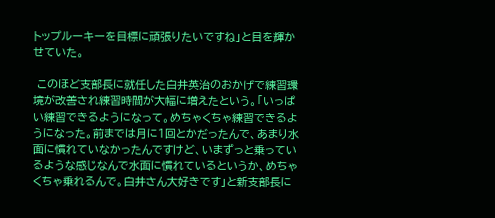トップルーキーを目標に頑張りたいですね」と目を輝かせていた。

 このほど支部長に就任した白井英治のおかげで練習環境が改善され練習時間が大幅に増えたという。「いっぱい練習できるようになって。めちゃくちゃ練習できるようになった。前までは月に1回とかだったんで、あまり水面に慣れていなかったんですけど、いまずっと乗っているような感じなんで水面に慣れているというか、めちゃくちゃ乗れるんで。白井さん大好きです」と新支部長に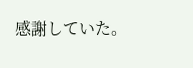感謝していた。